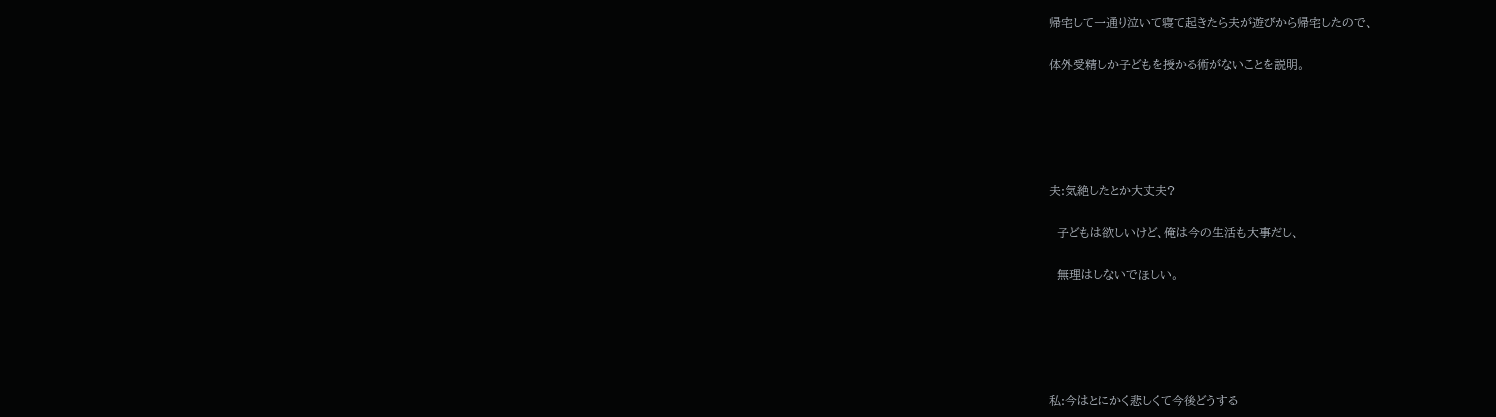帰宅して一通り泣いて寝て起きたら夫が遊びから帰宅したので、

体外受精しか子どもを授かる術がないことを説明。





夫:気絶したとか大丈夫?

  子どもは欲しいけど、俺は今の生活も大事だし、

  無理はしないでほしい。





私:今はとにかく悲しくて今後どうする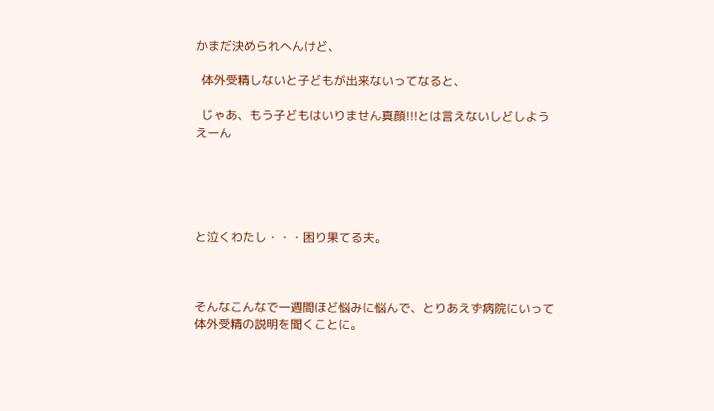かまだ決められへんけど、

  体外受精しないと子どもが出来ないってなると、

  じゃあ、もう子どもはいりません真顔!!!とは言えないしどしようえーん





と泣くわたし・・・困り果てる夫。



そんなこんなで一週間ほど悩みに悩んで、とりあえず病院にいって体外受精の説明を聞くことに。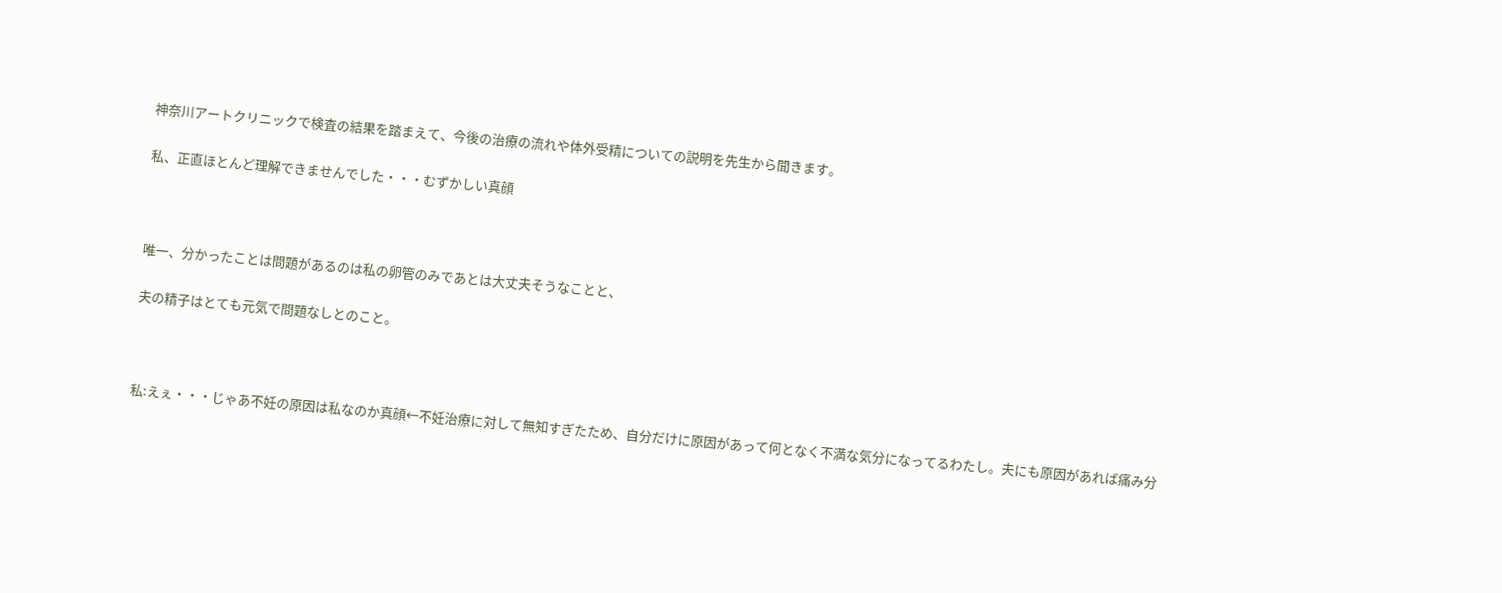神奈川アートクリニックで検査の結果を踏まえて、今後の治療の流れや体外受精についての説明を先生から聞きます。

私、正直ほとんど理解できませんでした・・・むずかしい真顔



唯一、分かったことは問題があるのは私の卵管のみであとは大丈夫そうなことと、

夫の精子はとても元気で問題なしとのこと。



私:えぇ・・・じゃあ不妊の原因は私なのか真顔←不妊治療に対して無知すぎたため、自分だけに原因があって何となく不満な気分になってるわたし。夫にも原因があれば痛み分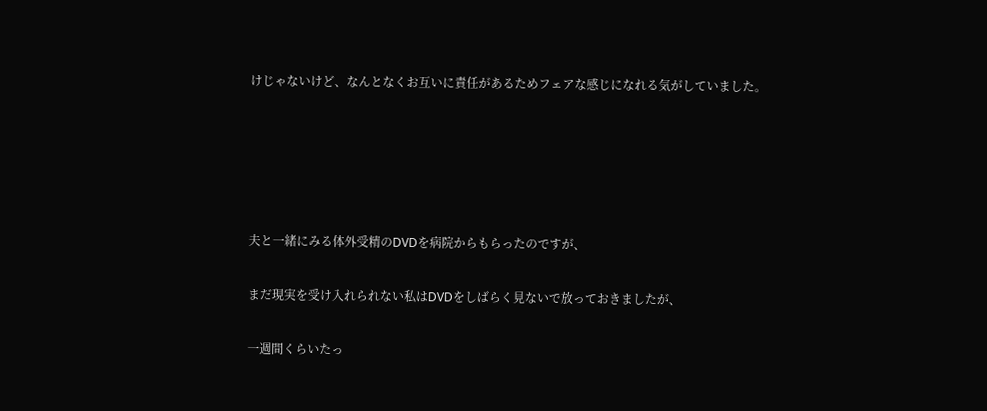けじゃないけど、なんとなくお互いに責任があるためフェアな感じになれる気がしていました。





夫と一緒にみる体外受精のDVDを病院からもらったのですが、

まだ現実を受け入れられない私はDVDをしばらく見ないで放っておきましたが、

一週間くらいたっ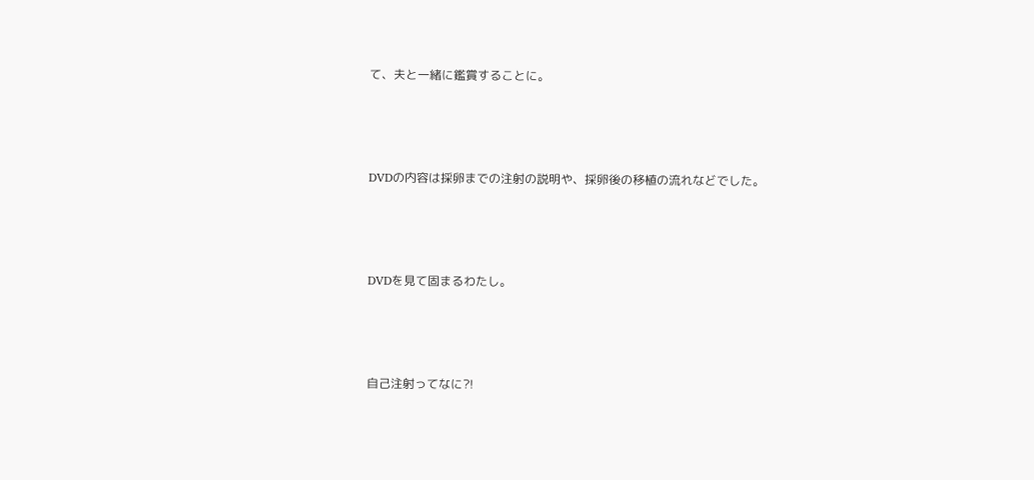て、夫と一緒に鑑賞することに。



DVDの内容は採卵までの注射の説明や、採卵後の移植の流れなどでした。



DVDを見て固まるわたし。



自己注射ってなに?!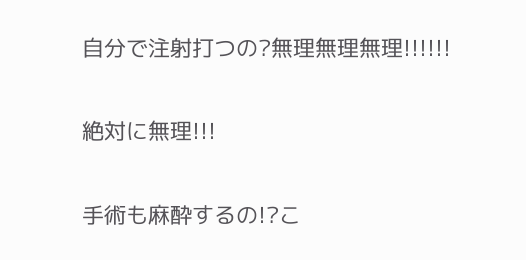自分で注射打つの?無理無理無理!!!!!!

絶対に無理!!!

手術も麻酔するの!?こ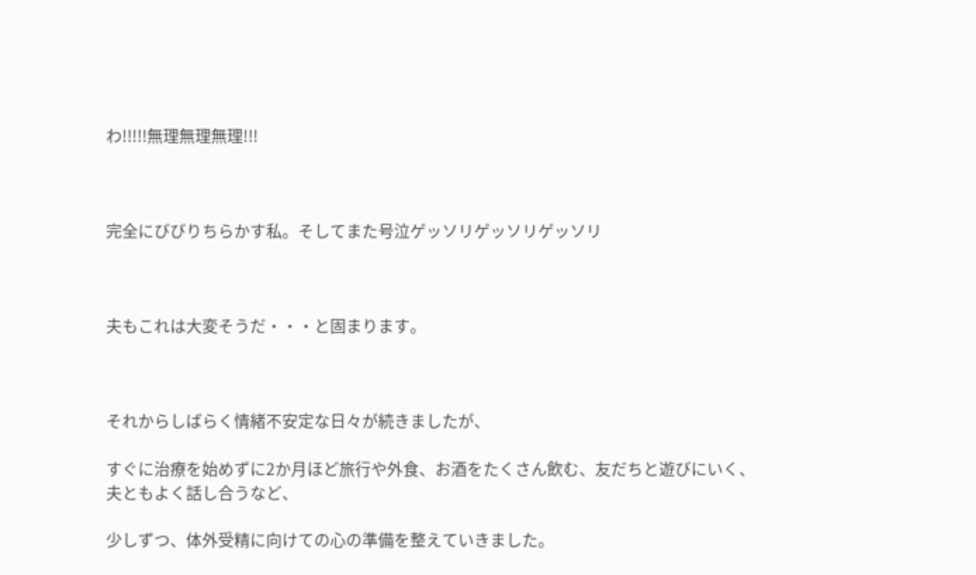わ!!!!!無理無理無理!!!



完全にびびりちらかす私。そしてまた号泣ゲッソリゲッソリゲッソリ



夫もこれは大変そうだ・・・と固まります。



それからしばらく情緒不安定な日々が続きましたが、

すぐに治療を始めずに2か月ほど旅行や外食、お酒をたくさん飲む、友だちと遊びにいく、夫ともよく話し合うなど、

少しずつ、体外受精に向けての心の準備を整えていきました。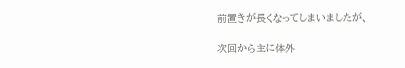前置きが長くなってしまいましたが、

次回から主に体外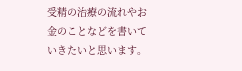受精の治療の流れやお金のことなどを書いていきたいと思います。